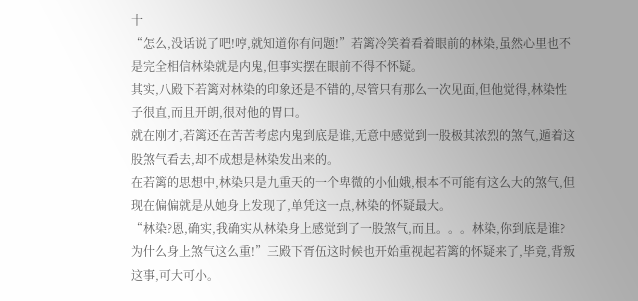十
“怎么,没话说了吧!哼,就知道你有问题!”若篱冷笑着看着眼前的林染,虽然心里也不是完全相信林染就是内鬼,但事实摆在眼前不得不怀疑。
其实,八殿下若篱对林染的印象还是不错的,尽管只有那么一次见面,但他觉得,林染性子很直,而且开朗,很对他的胃口。
就在刚才,若篱还在苦苦考虑内鬼到底是谁,无意中感觉到一股极其浓烈的煞气,遁着这股煞气看去,却不成想是林染发出来的。
在若篱的思想中,林染只是九重天的一个卑微的小仙娥,根本不可能有这么大的煞气,但现在偏偏就是从她身上发现了,单凭这一点,林染的怀疑最大。
“林染?恩,确实,我确实从林染身上感觉到了一股煞气,而且。。。林染,你到底是谁?为什么身上煞气这么重!”三殿下胥伍这时候也开始重视起若篱的怀疑来了,毕竟,背叛这事,可大可小。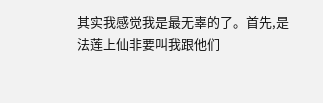其实我感觉我是最无辜的了。首先,是法莲上仙非要叫我跟他们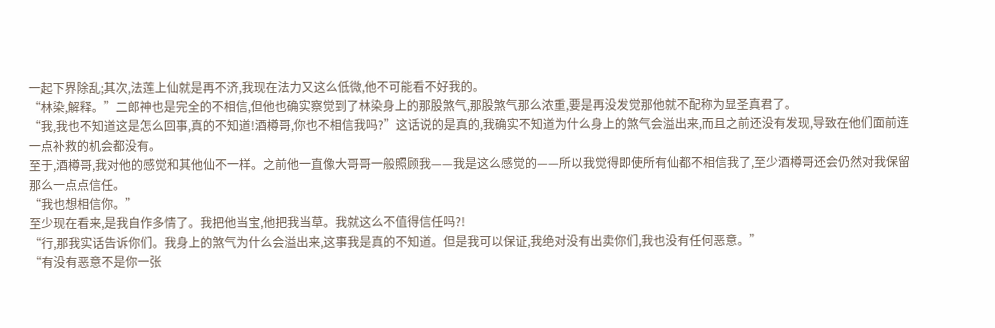一起下界除乱;其次,法莲上仙就是再不济,我现在法力又这么低微,他不可能看不好我的。
“林染,解释。”二郎神也是完全的不相信,但他也确实察觉到了林染身上的那股煞气,那股煞气那么浓重,要是再没发觉那他就不配称为显圣真君了。
“我,我也不知道这是怎么回事,真的不知道!酒樽哥,你也不相信我吗?”这话说的是真的,我确实不知道为什么身上的煞气会溢出来,而且之前还没有发现,导致在他们面前连一点补救的机会都没有。
至于,酒樽哥,我对他的感觉和其他仙不一样。之前他一直像大哥哥一般照顾我——我是这么感觉的——所以我觉得即使所有仙都不相信我了,至少酒樽哥还会仍然对我保留那么一点点信任。
“我也想相信你。”
至少现在看来,是我自作多情了。我把他当宝,他把我当草。我就这么不值得信任吗?!
“行,那我实话告诉你们。我身上的煞气为什么会溢出来,这事我是真的不知道。但是我可以保证,我绝对没有出卖你们,我也没有任何恶意。”
“有没有恶意不是你一张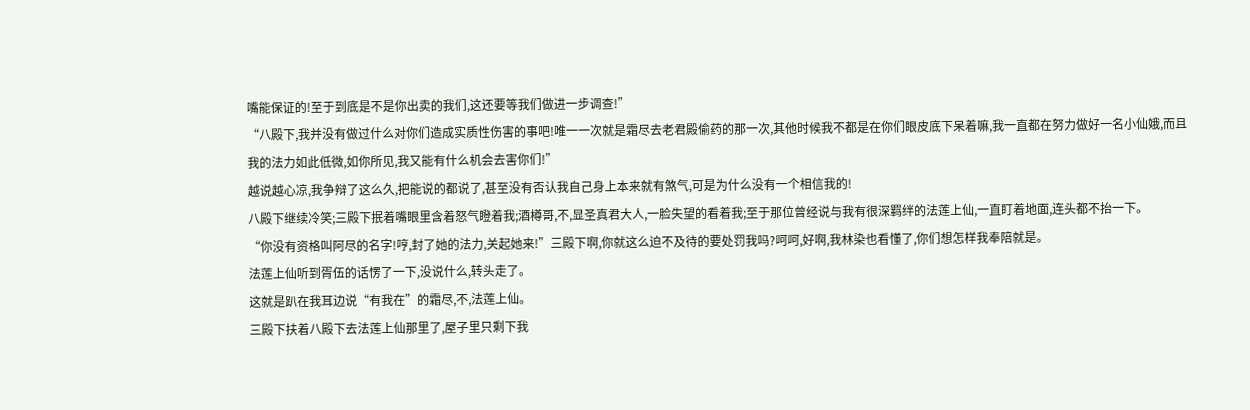嘴能保证的!至于到底是不是你出卖的我们,这还要等我们做进一步调查!”
“八殿下,我并没有做过什么对你们造成实质性伤害的事吧!唯一一次就是霜尽去老君殿偷药的那一次,其他时候我不都是在你们眼皮底下呆着嘛,我一直都在努力做好一名小仙娥,而且我的法力如此低微,如你所见,我又能有什么机会去害你们!”
越说越心凉,我争辩了这么久,把能说的都说了,甚至没有否认我自己身上本来就有煞气,可是为什么没有一个相信我的!
八殿下继续冷笑;三殿下抿着嘴眼里含着怒气瞪着我;酒樽哥,不,显圣真君大人,一脸失望的看着我;至于那位曾经说与我有很深羁绊的法莲上仙,一直盯着地面,连头都不抬一下。
“你没有资格叫阿尽的名字!哼,封了她的法力,关起她来!”三殿下啊,你就这么迫不及待的要处罚我吗?呵呵,好啊,我林染也看懂了,你们想怎样我奉陪就是。
法莲上仙听到胥伍的话愣了一下,没说什么,转头走了。
这就是趴在我耳边说“有我在”的霜尽,不,法莲上仙。
三殿下扶着八殿下去法莲上仙那里了,屋子里只剩下我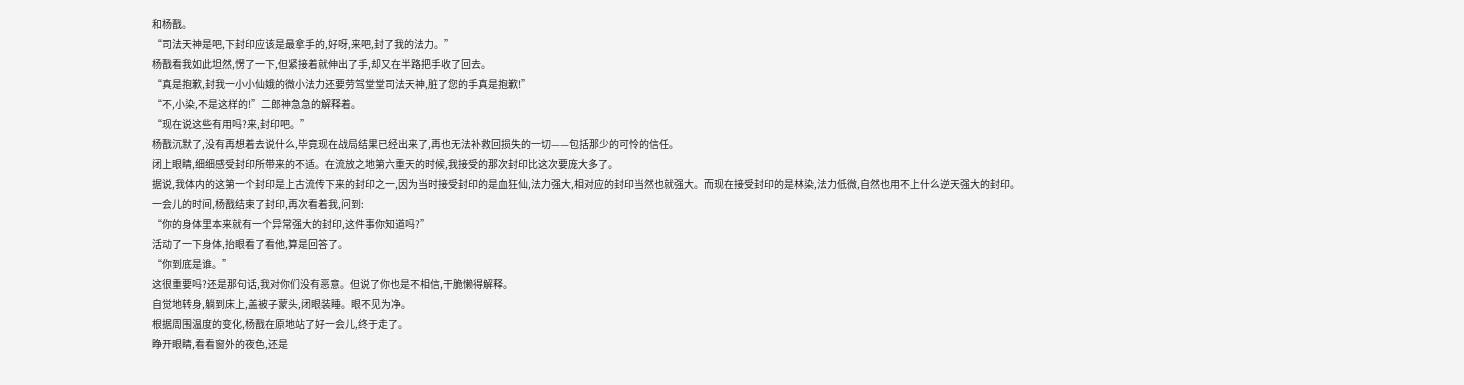和杨戬。
“司法天神是吧,下封印应该是最拿手的,好呀,来吧,封了我的法力。”
杨戬看我如此坦然,愣了一下,但紧接着就伸出了手,却又在半路把手收了回去。
“真是抱歉,封我一小小仙娥的微小法力还要劳驾堂堂司法天神,脏了您的手真是抱歉!”
“不,小染,不是这样的!”二郎神急急的解释着。
“现在说这些有用吗?来,封印吧。”
杨戬沉默了,没有再想着去说什么,毕竟现在战局结果已经出来了,再也无法补救回损失的一切——包括那少的可怜的信任。
闭上眼睛,细细感受封印所带来的不适。在流放之地第六重天的时候,我接受的那次封印比这次要庞大多了。
据说,我体内的这第一个封印是上古流传下来的封印之一,因为当时接受封印的是血狂仙,法力强大,相对应的封印当然也就强大。而现在接受封印的是林染,法力低微,自然也用不上什么逆天强大的封印。
一会儿的时间,杨戬结束了封印,再次看着我,问到:
“你的身体里本来就有一个异常强大的封印,这件事你知道吗?”
活动了一下身体,抬眼看了看他,算是回答了。
“你到底是谁。”
这很重要吗?还是那句话,我对你们没有恶意。但说了你也是不相信,干脆懒得解释。
自觉地转身,躺到床上,盖被子蒙头,闭眼装睡。眼不见为净。
根据周围温度的变化,杨戬在原地站了好一会儿,终于走了。
睁开眼睛,看看窗外的夜色,还是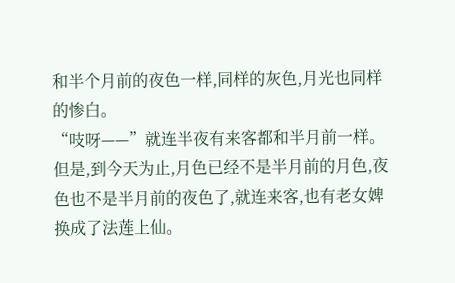和半个月前的夜色一样,同样的灰色,月光也同样的惨白。
“吱呀——”就连半夜有来客都和半月前一样。
但是,到今天为止,月色已经不是半月前的月色,夜色也不是半月前的夜色了,就连来客,也有老女婢换成了法莲上仙。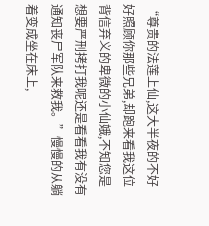“尊贵的法莲上仙,这大半夜的不好好照顾你那些兄弟,却跑来看我这位背信弃义的卑微的小仙娥,不知您是想要严刑拷打我呢还是看看我有没有通知丧尸军队来救我。”慢慢的从躺着变成坐在床上,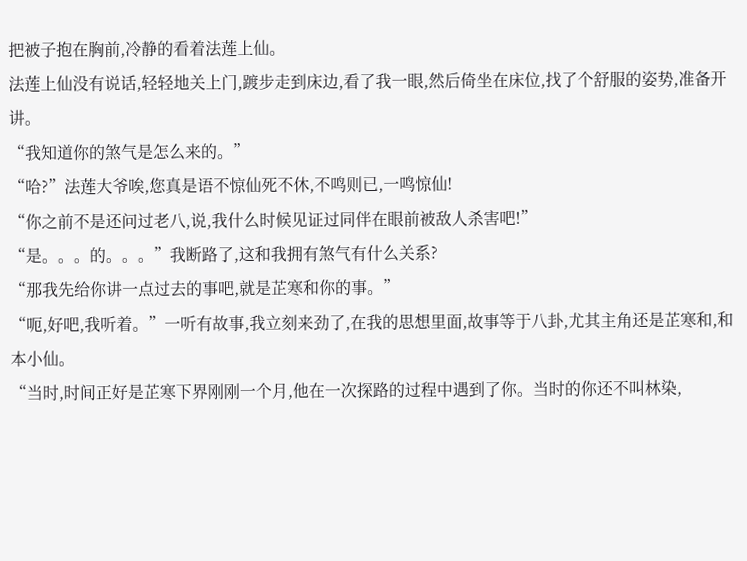把被子抱在胸前,冷静的看着法莲上仙。
法莲上仙没有说话,轻轻地关上门,踱步走到床边,看了我一眼,然后倚坐在床位,找了个舒服的姿势,准备开讲。
“我知道你的煞气是怎么来的。”
“哈?”法莲大爷唉,您真是语不惊仙死不休,不鸣则已,一鸣惊仙!
“你之前不是还问过老八,说,我什么时候见证过同伴在眼前被敌人杀害吧!”
“是。。。的。。。”我断路了,这和我拥有煞气有什么关系?
“那我先给你讲一点过去的事吧,就是芷寒和你的事。”
“呃,好吧,我听着。”一听有故事,我立刻来劲了,在我的思想里面,故事等于八卦,尤其主角还是芷寒和,和本小仙。
“当时,时间正好是芷寒下界刚刚一个月,他在一次探路的过程中遇到了你。当时的你还不叫林染,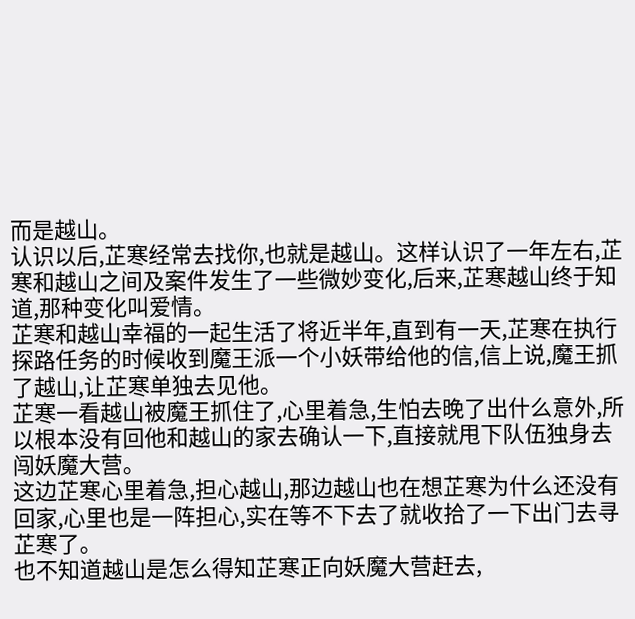而是越山。
认识以后,芷寒经常去找你,也就是越山。这样认识了一年左右,芷寒和越山之间及案件发生了一些微妙变化,后来,芷寒越山终于知道,那种变化叫爱情。
芷寒和越山幸福的一起生活了将近半年,直到有一天,芷寒在执行探路任务的时候收到魔王派一个小妖带给他的信,信上说,魔王抓了越山,让芷寒单独去见他。
芷寒一看越山被魔王抓住了,心里着急,生怕去晚了出什么意外,所以根本没有回他和越山的家去确认一下,直接就甩下队伍独身去闯妖魔大营。
这边芷寒心里着急,担心越山,那边越山也在想芷寒为什么还没有回家,心里也是一阵担心,实在等不下去了就收拾了一下出门去寻芷寒了。
也不知道越山是怎么得知芷寒正向妖魔大营赶去,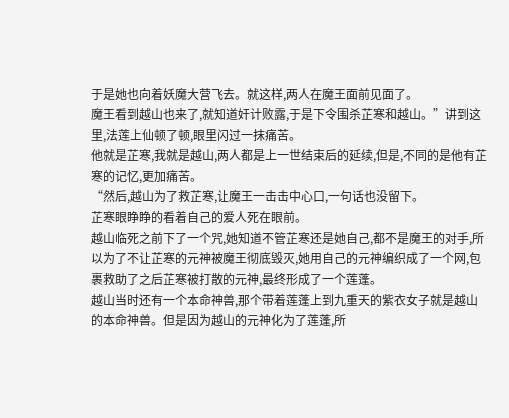于是她也向着妖魔大营飞去。就这样,两人在魔王面前见面了。
魔王看到越山也来了,就知道奸计败露,于是下令围杀芷寒和越山。”讲到这里,法莲上仙顿了顿,眼里闪过一抹痛苦。
他就是芷寒,我就是越山,两人都是上一世结束后的延续,但是,不同的是他有芷寒的记忆,更加痛苦。
“然后,越山为了救芷寒,让魔王一击击中心口,一句话也没留下。
芷寒眼睁睁的看着自己的爱人死在眼前。
越山临死之前下了一个咒,她知道不管芷寒还是她自己,都不是魔王的对手,所以为了不让芷寒的元神被魔王彻底毁灭,她用自己的元神编织成了一个网,包裹救助了之后芷寒被打散的元神,最终形成了一个莲蓬。
越山当时还有一个本命神兽,那个带着莲蓬上到九重天的紫衣女子就是越山的本命神兽。但是因为越山的元神化为了莲蓬,所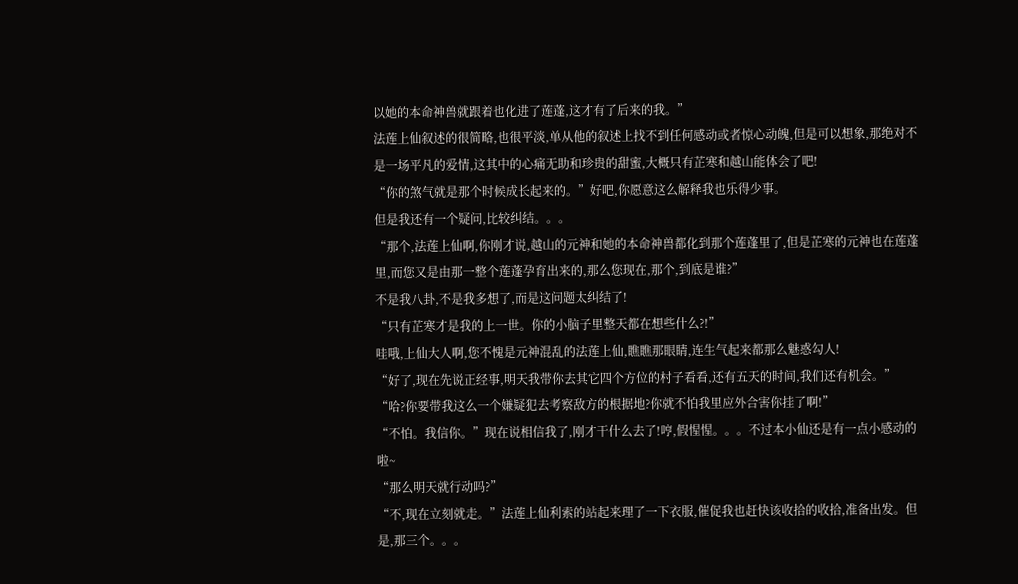以她的本命神兽就跟着也化进了莲蓬,这才有了后来的我。”
法莲上仙叙述的很简略,也很平淡,单从他的叙述上找不到任何感动或者惊心动魄,但是可以想象,那绝对不是一场平凡的爱情,这其中的心痛无助和珍贵的甜蜜,大概只有芷寒和越山能体会了吧!
“你的煞气就是那个时候成长起来的。”好吧,你愿意这么解释我也乐得少事。
但是我还有一个疑问,比较纠结。。。
“那个,法莲上仙啊,你刚才说,越山的元神和她的本命神兽都化到那个莲蓬里了,但是芷寒的元神也在莲蓬里,而您又是由那一整个莲蓬孕育出来的,那么您现在,那个,到底是谁?”
不是我八卦,不是我多想了,而是这问题太纠结了!
“只有芷寒才是我的上一世。你的小脑子里整天都在想些什么?!”
哇哦,上仙大人啊,您不愧是元神混乱的法莲上仙,瞧瞧那眼睛,连生气起来都那么魅惑勾人!
“好了,现在先说正经事,明天我带你去其它四个方位的村子看看,还有五天的时间,我们还有机会。”
“哈?你要带我这么一个嫌疑犯去考察敌方的根据地?你就不怕我里应外合害你挂了啊!”
“不怕。我信你。”现在说相信我了,刚才干什么去了!哼,假惺惺。。。不过本小仙还是有一点小感动的啦~
“那么明天就行动吗?”
“不,现在立刻就走。”法莲上仙利索的站起来理了一下衣服,催促我也赶快该收拾的收拾,准备出发。但是,那三个。。。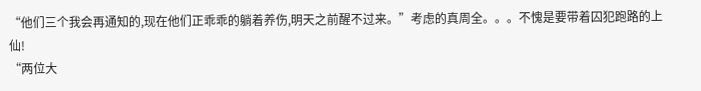“他们三个我会再通知的,现在他们正乖乖的躺着养伤,明天之前醒不过来。”考虑的真周全。。。不愧是要带着囚犯跑路的上仙!
“两位大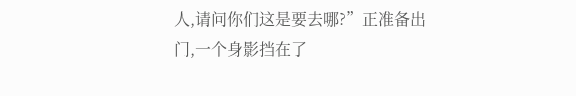人,请问你们这是要去哪?”正准备出门,一个身影挡在了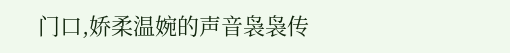门口,娇柔温婉的声音袅袅传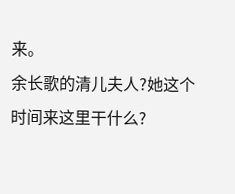来。
余长歌的清儿夫人?她这个时间来这里干什么?